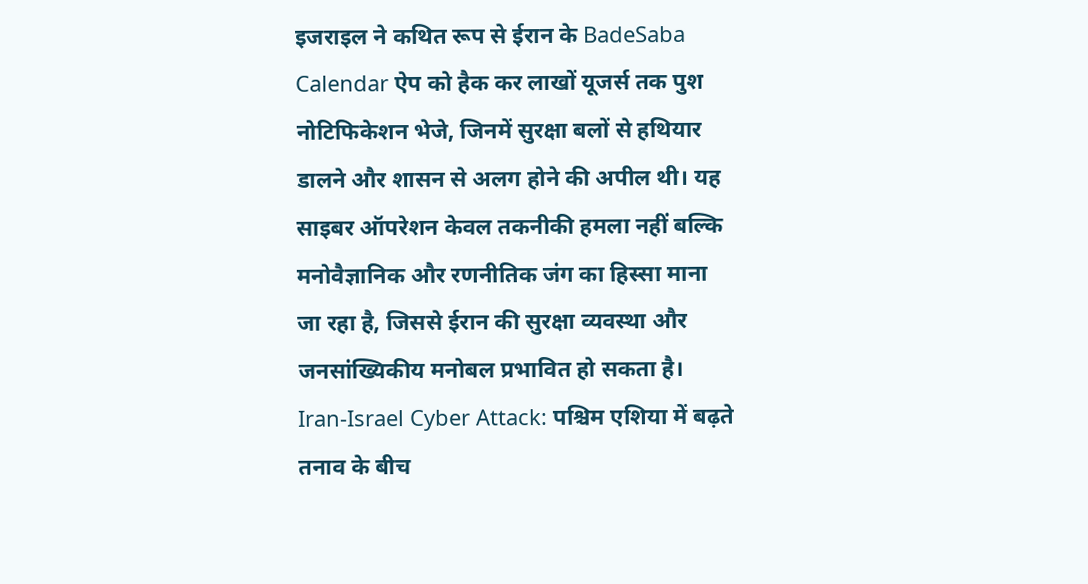इजराइल ने कथित रूप से ईरान के BadeSaba Calendar ऐप को हैक कर लाखों यूजर्स तक पुश नोटिफिकेशन भेजे, जिनमें सुरक्षा बलों से हथियार डालने और शासन से अलग होने की अपील थी। यह साइबर ऑपरेशन केवल तकनीकी हमला नहीं बल्कि मनोवैज्ञानिक और रणनीतिक जंग का हिस्सा माना जा रहा है, जिससे ईरान की सुरक्षा व्यवस्था और जनसांख्यिकीय मनोबल प्रभावित हो सकता है।
Iran-Israel Cyber Attack: पश्चिम एशिया में बढ़ते तनाव के बीच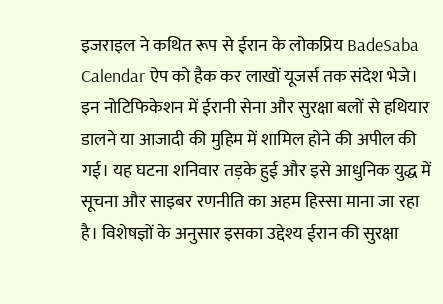इजराइल ने कथित रूप से ईरान के लोकप्रिय BadeSaba Calendar ऐप को हैक कर लाखों यूजर्स तक संदेश भेजे। इन नोटिफिकेशन में ईरानी सेना और सुरक्षा बलों से हथियार डालने या आजादी की मुहिम में शामिल होने की अपील की गई। यह घटना शनिवार तड़के हुई और इसे आधुनिक युद्ध में सूचना और साइबर रणनीति का अहम हिस्सा माना जा रहा है। विशेषज्ञों के अनुसार इसका उद्देश्य ईरान की सुरक्षा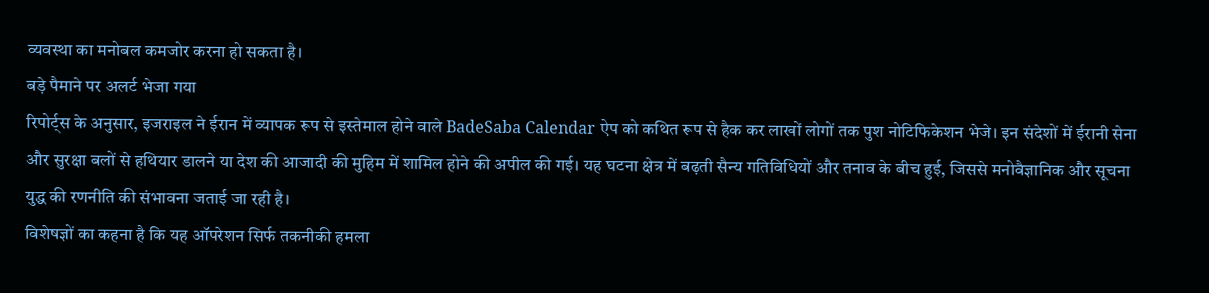व्यवस्था का मनोबल कमजोर करना हो सकता है।
बड़े पैमाने पर अलर्ट भेजा गया
रिपोर्ट्स के अनुसार, इजराइल ने ईरान में व्यापक रूप से इस्तेमाल होने वाले BadeSaba Calendar ऐप को कथित रूप से हैक कर लाखों लोगों तक पुश नोटिफिकेशन भेजे। इन संदेशों में ईरानी सेना और सुरक्षा बलों से हथियार डालने या देश की आजादी की मुहिम में शामिल होने की अपील की गई। यह घटना क्षेत्र में बढ़ती सैन्य गतिविधियों और तनाव के बीच हुई, जिससे मनोवैज्ञानिक और सूचना युद्ध की रणनीति की संभावना जताई जा रही है।
विशेषज्ञों का कहना है कि यह ऑपरेशन सिर्फ तकनीकी हमला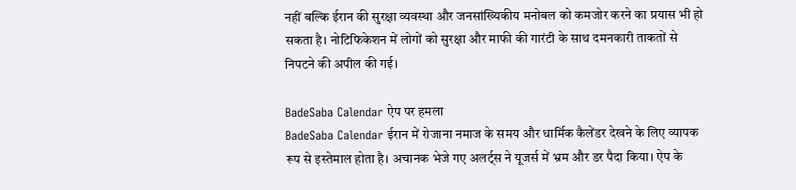नहीं बल्कि ईरान की सुरक्षा व्यवस्था और जनसांख्यिकीय मनोबल को कमजोर करने का प्रयास भी हो सकता है। नोटिफिकेशन में लोगों को सुरक्षा और माफी की गारंटी के साथ दमनकारी ताकतों से निपटने की अपील की गई।

BadeSaba Calendar ऐप पर हमला
BadeSaba Calendar ईरान में रोजाना नमाज के समय और धार्मिक कैलेंडर देखने के लिए व्यापक रूप से इस्तेमाल होता है। अचानक भेजे गए अलर्ट्स ने यूजर्स में भ्रम और डर पैदा किया। ऐप के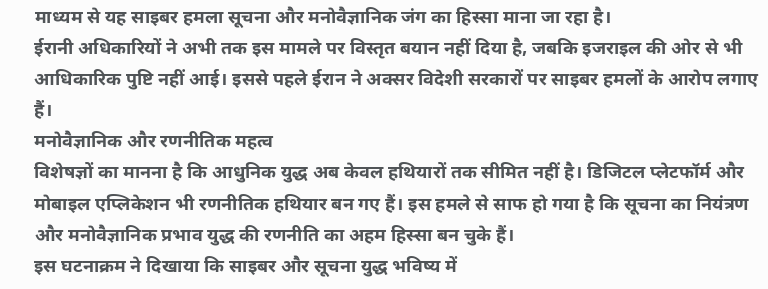माध्यम से यह साइबर हमला सूचना और मनोवैज्ञानिक जंग का हिस्सा माना जा रहा है।
ईरानी अधिकारियों ने अभी तक इस मामले पर विस्तृत बयान नहीं दिया है, जबकि इजराइल की ओर से भी आधिकारिक पुष्टि नहीं आई। इससे पहले ईरान ने अक्सर विदेशी सरकारों पर साइबर हमलों के आरोप लगाए हैं।
मनोवैज्ञानिक और रणनीतिक महत्व
विशेषज्ञों का मानना है कि आधुनिक युद्ध अब केवल हथियारों तक सीमित नहीं है। डिजिटल प्लेटफॉर्म और मोबाइल एप्लिकेशन भी रणनीतिक हथियार बन गए हैं। इस हमले से साफ हो गया है कि सूचना का नियंत्रण और मनोवैज्ञानिक प्रभाव युद्ध की रणनीति का अहम हिस्सा बन चुके हैं।
इस घटनाक्रम ने दिखाया कि साइबर और सूचना युद्ध भविष्य में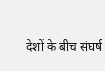देशों के बीच संघर्ष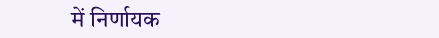में निर्णायक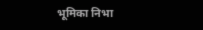भूमिका निभा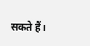सकते हैं।